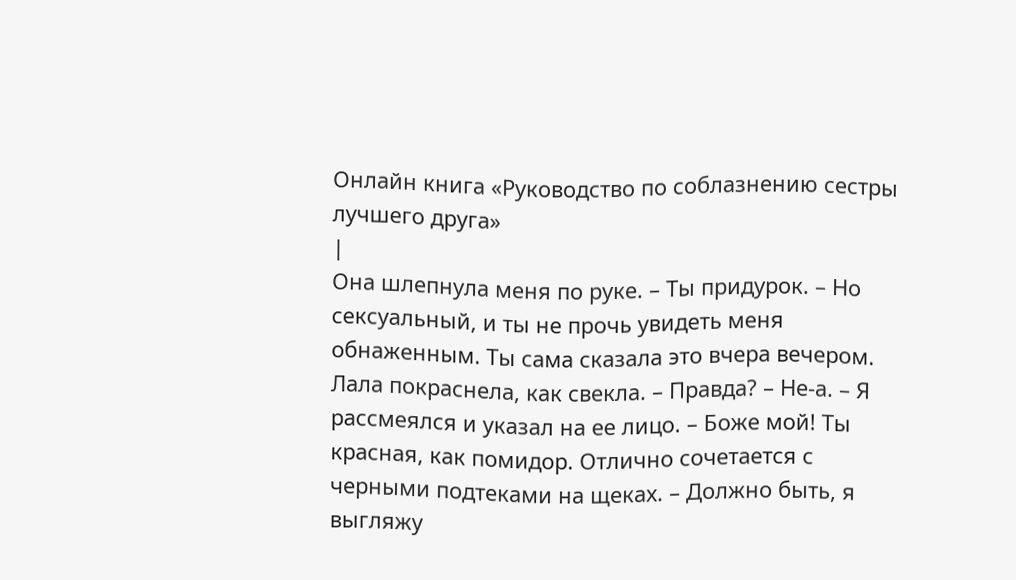Онлайн книга «Руководство по соблазнению сестры лучшего друга»
|
Она шлепнула меня по руке. – Ты придурок. – Но сексуальный, и ты не прочь увидеть меня обнаженным. Ты сама сказала это вчера вечером. Лала покраснела, как свекла. – Правда? – Не-а. – Я рассмеялся и указал на ее лицо. – Боже мой! Ты красная, как помидор. Отлично сочетается с черными подтеками на щеках. – Должно быть, я выгляжу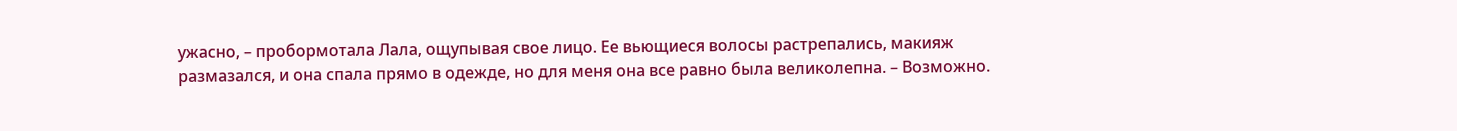ужасно, – пробормотала Лала, ощупывая свое лицо. Ее вьющиеся волосы растрепались, макияж размазался, и она спала прямо в одежде, но для меня она все равно была великолепна. – Возможно.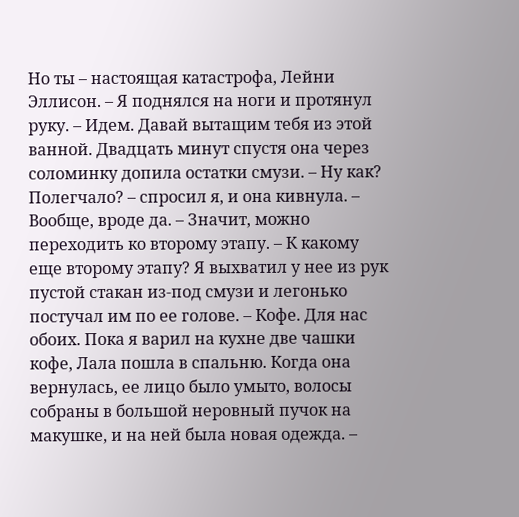Но ты – настоящая катастрофа, Лейни Эллисон. – Я поднялся на ноги и протянул руку. – Идем. Давай вытащим тебя из этой ванной. Двадцать минут спустя она через соломинку допила остатки смузи. – Ну как? Полегчало? – спросил я, и она кивнула. – Вообще, вроде да. – Значит, можно переходить ко второму этапу. – К какому еще второму этапу? Я выхватил у нее из рук пустой стакан из-под смузи и легонько постучал им по ее голове. – Кофе. Для нас обоих. Пока я варил на кухне две чашки кофе, Лала пошла в спальню. Когда она вернулась, ее лицо было умыто, волосы собраны в большой неровный пучок на макушке, и на ней была новая одежда. –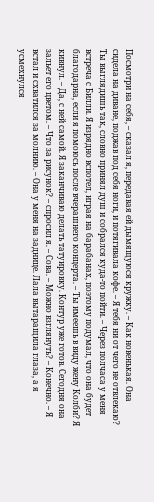Посмотри на себя, – сказал я, передавая ей дымящуюся кружку. – Как новенькая. Она сидела на диване, поджав под себя ноги, и потягивала кофе. – Я тебя ни от чего не отвлекаю? Ты выглядишь так, словно принял душ и собрался куда-то пойти. – Через полчаса у меня встреча с Билли. Я изрядно вспотел, играя на барабанах, поэтому подумал, что она будет благодарна, если я помоюсь после вчерашнего концерта. – Ты имеешь в виду жену Колби? Я кивнул. – Да, с ней самой. Я заканчиваю делать татуировку. Контур уже готов. Сегодня она зальет его цветом. – Что за рисунок? – спросил я. – Сова. – Можно взглянуть? – Конечно. – Я встал и схватился за молнию. – Она у меня на заднице. Лала вытаращила глаза, а я усмехнулся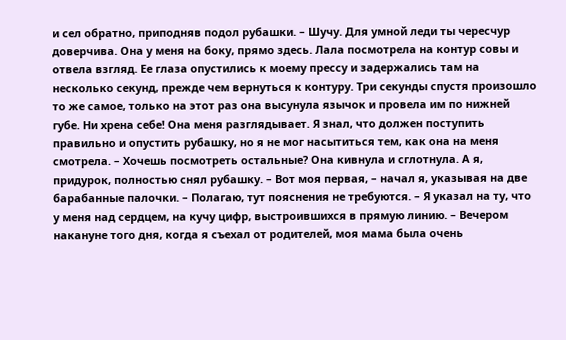и сел обратно, приподняв подол рубашки. – Шучу. Для умной леди ты чересчур доверчива. Она у меня на боку, прямо здесь. Лала посмотрела на контур совы и отвела взгляд. Ее глаза опустились к моему прессу и задержались там на несколько секунд, прежде чем вернуться к контуру. Три секунды спустя произошло то же самое, только на этот раз она высунула язычок и провела им по нижней губе. Ни хрена себе! Она меня разглядывает. Я знал, что должен поступить правильно и опустить рубашку, но я не мог насытиться тем, как она на меня смотрела. – Хочешь посмотреть остальные? Она кивнула и сглотнула. А я, придурок, полностью снял рубашку. – Вот моя первая, – начал я, указывая на две барабанные палочки. – Полагаю, тут пояснения не требуются. – Я указал на ту, что у меня над сердцем, на кучу цифр, выстроившихся в прямую линию. – Вечером накануне того дня, когда я съехал от родителей, моя мама была очень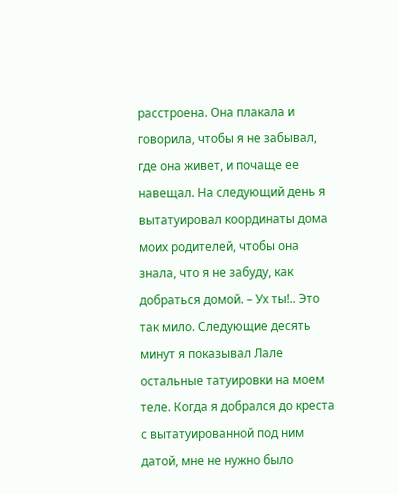расстроена. Она плакала и говорила, чтобы я не забывал, где она живет, и почаще ее навещал. На следующий день я вытатуировал координаты дома моих родителей, чтобы она знала, что я не забуду, как добраться домой. – Ух ты!.. Это так мило. Следующие десять минут я показывал Лале остальные татуировки на моем теле. Когда я добрался до креста с вытатуированной под ним датой, мне не нужно было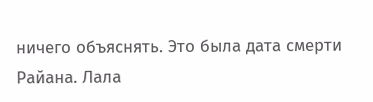ничего объяснять. Это была дата смерти Райана. Лала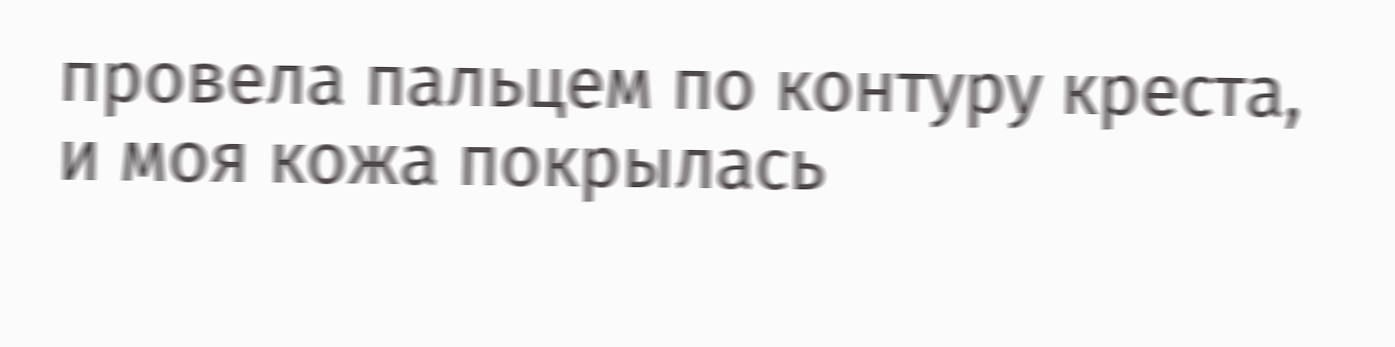провела пальцем по контуру креста, и моя кожа покрылась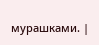мурашками. |